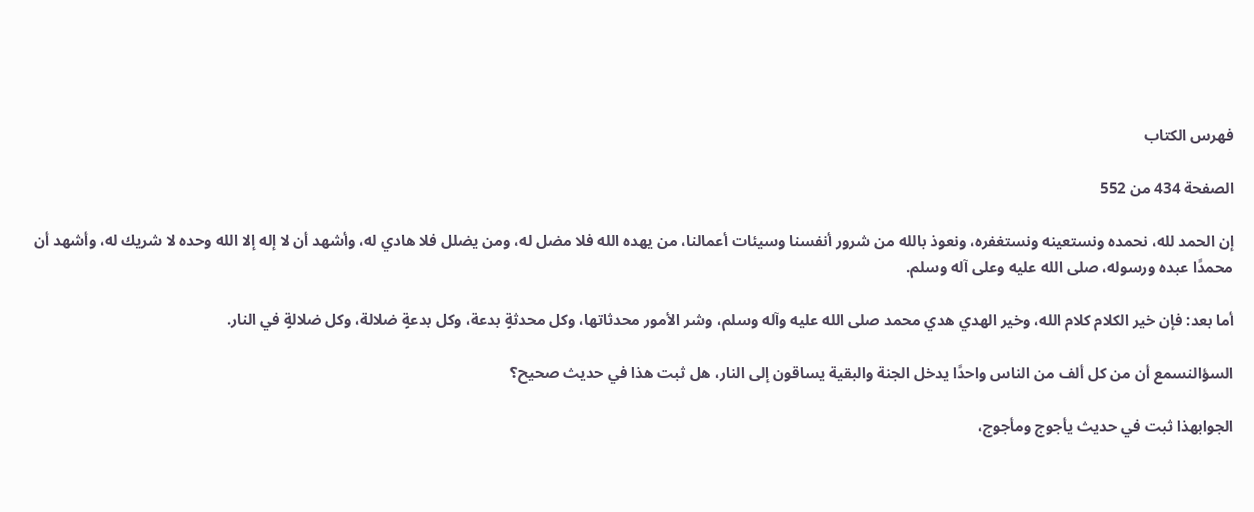فهرس الكتاب

الصفحة 434 من 552

إن الحمد لله، نحمده ونستعينه ونستغفره، ونعوذ بالله من شرور أنفسنا وسيئات أعمالنا، من يهده الله فلا مضل له، ومن يضلل فلا هادي له، وأشهد أن لا إله إلا الله وحده لا شريك له، وأشهد أن محمدًا عبده ورسوله، صلى الله عليه وعلى آله وسلم.

أما بعد: فإن خير الكلام كلام الله، وخير الهدي هدي محمد صلى الله عليه وآله وسلم، وشر الأمور محدثاتها، وكل محدثةٍ بدعة، وكل بدعةٍ ضلالة، وكل ضلالةٍ في النار.

السؤالنسمع أن من كل ألف من الناس واحدًا يدخل الجنة والبقية يساقون إلى النار، هل ثبت هذا في حديث صحيح؟

الجوابهذا ثبت في حديث يأجوج ومأجوج،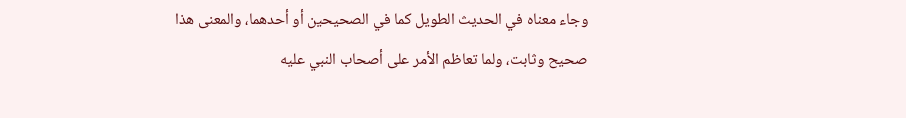وجاء معناه في الحديث الطويل كما في الصحيحين أو أحدهما، والمعنى هذا صحيح وثابت، ولما تعاظم الأمر على أصحاب النبي عليه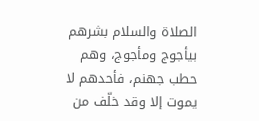الصلاة والسلام بشرهم بيأجوج ومأجوج، وهم حطب جهنم، فأحدهم لا يموت إلا وقد خلّف من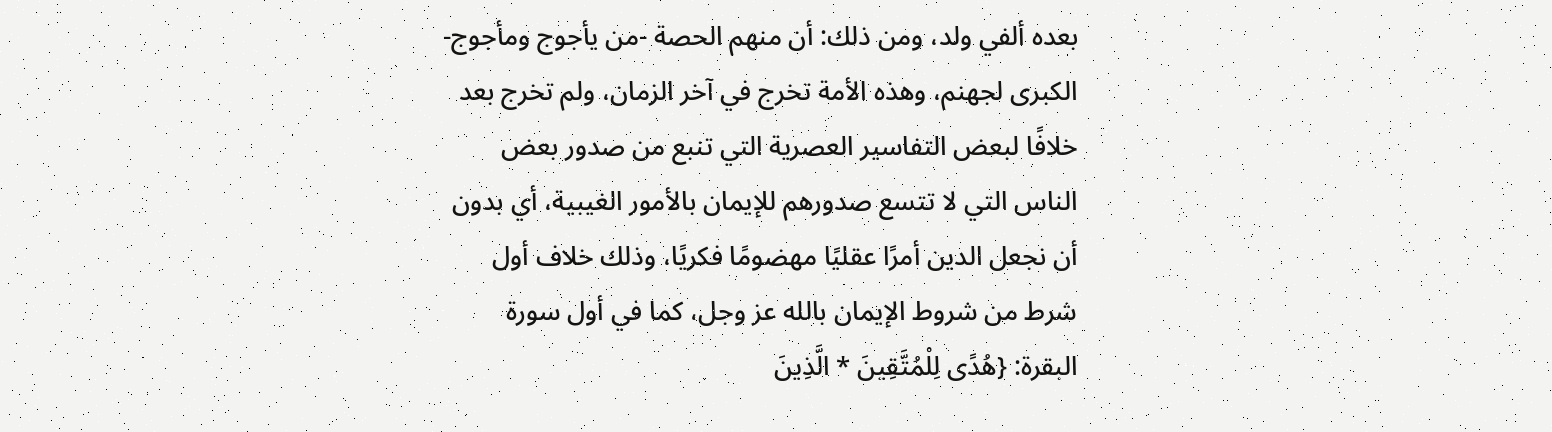بعده ألفي ولد، ومن ذلك: أن منهم الحصة -من يأجوج ومأجوج- الكبرى لجهنم، وهذه الأمة تخرج في آخر الزمان، ولم تخرج بعد خلافًا لبعض التفاسير العصرية التي تنبع من صدور بعض الناس التي لا تتسع صدورهم للإيمان بالأمور الغيبية، أي بدون أن نجعل الدين أمرًا عقليًا مهضومًا فكريًا، وذلك خلاف أول شرط من شروط الإيمان بالله عز وجل، كما في أول سورة البقرة: {هُدًى لِلْمُتَّقِينَ * الَّذِينَ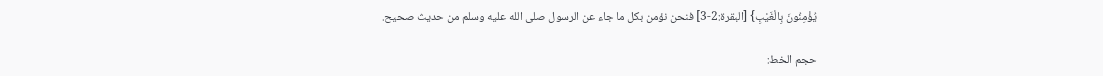يُؤْمِنُونَ بِالْغَيْبِ} [البقرة:2-3] فنحن نؤمن بكل ما جاء عن الرسول صلى الله عليه وسلم من حديث صحيح.

حجم الخط: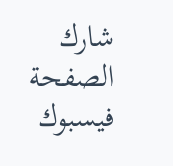شارك الصفحة
فيسبوك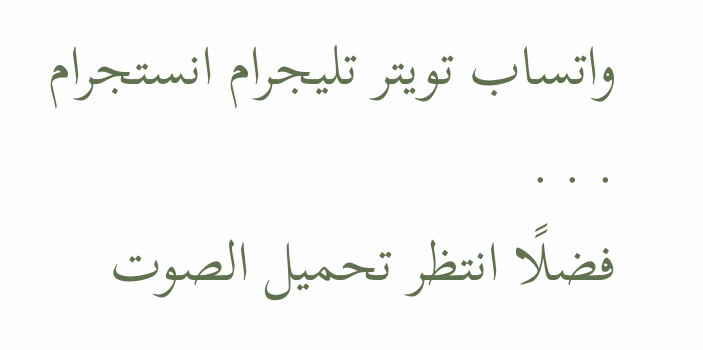واتساب تويتر تليجرام انستجرام
. . .
فضلًا انتظر تحميل الصوت